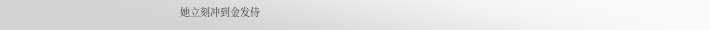她立刻冲到金发侍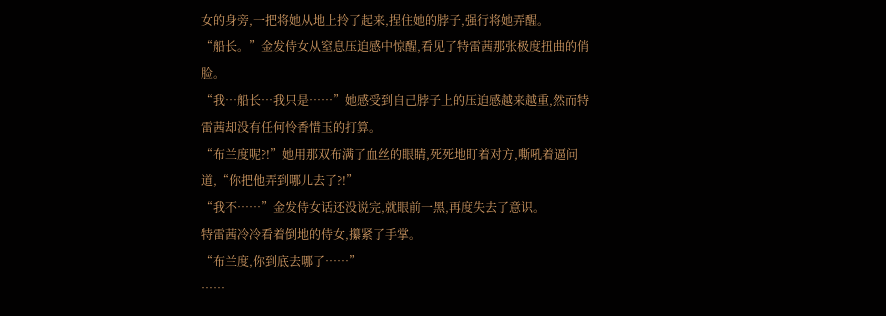女的身旁,一把将她从地上拎了起来,捏住她的脖子,强行将她弄醒。
“船长。”金发侍女从窒息压迫感中惊醒,看见了特雷茜那张极度扭曲的俏脸。
“我…船长…我只是……”她感受到自己脖子上的压迫感越来越重,然而特雷茜却没有任何怜香惜玉的打算。
“布兰度呢?!”她用那双布满了血丝的眼睛,死死地盯着对方,嘶吼着逼问道,“你把他弄到哪儿去了?!”
“我不……”金发侍女话还没说完,就眼前一黑,再度失去了意识。
特雷茜冷冷看着倒地的侍女,攥紧了手掌。
“布兰度,你到底去哪了……”
……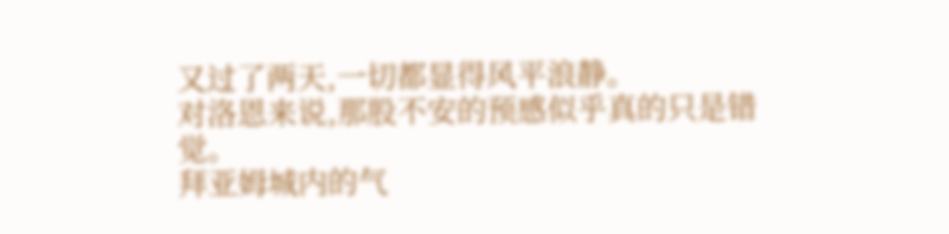又过了两天,一切都显得风平浪静。
对洛恩来说,那股不安的预感似乎真的只是错觉。
拜亚姆城内的气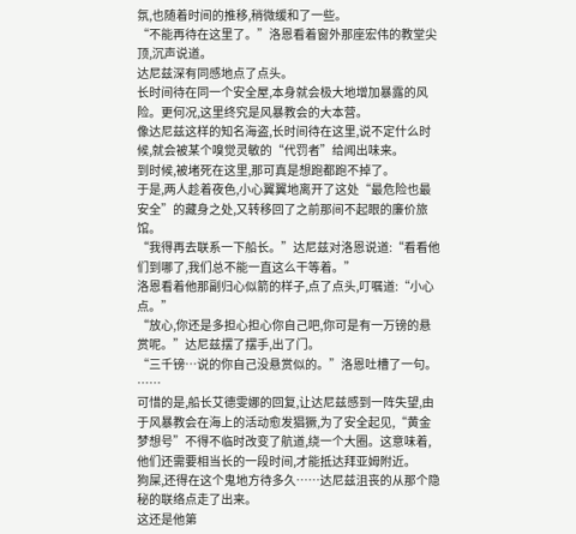氛,也随着时间的推移,稍微缓和了一些。
“不能再待在这里了。”洛恩看着窗外那座宏伟的教堂尖顶,沉声说道。
达尼兹深有同感地点了点头。
长时间待在同一个安全屋,本身就会极大地增加暴露的风险。更何况,这里终究是风暴教会的大本营。
像达尼兹这样的知名海盗,长时间待在这里,说不定什么时候,就会被某个嗅觉灵敏的“代罚者”给闻出味来。
到时候,被堵死在这里,那可真是想跑都跑不掉了。
于是,两人趁着夜色,小心翼翼地离开了这处“最危险也最安全”的藏身之处,又转移回了之前那间不起眼的廉价旅馆。
“我得再去联系一下船长。”达尼兹对洛恩说道:“看看他们到哪了,我们总不能一直这么干等着。”
洛恩看着他那副归心似箭的样子,点了点头,叮嘱道:“小心点。”
“放心,你还是多担心担心你自己吧,你可是有一万镑的悬赏呢。”达尼兹摆了摆手,出了门。
“三千镑…说的你自己没悬赏似的。”洛恩吐槽了一句。
……
可惜的是,船长艾德雯娜的回复,让达尼兹感到一阵失望,由于风暴教会在海上的活动愈发猖獗,为了安全起见,“黄金梦想号”不得不临时改变了航道,绕一个大圈。这意味着,他们还需要相当长的一段时间,才能抵达拜亚姆附近。
狗屎,还得在这个鬼地方待多久……达尼兹沮丧的从那个隐秘的联络点走了出来。
这还是他第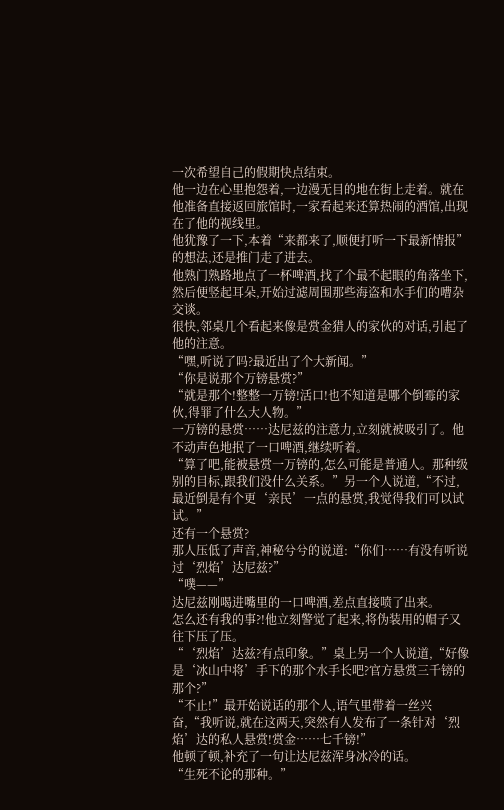一次希望自己的假期快点结束。
他一边在心里抱怨着,一边漫无目的地在街上走着。就在他准备直接返回旅馆时,一家看起来还算热闹的酒馆,出现在了他的视线里。
他犹豫了一下,本着“来都来了,顺便打听一下最新情报”的想法,还是推门走了进去。
他熟门熟路地点了一杯啤酒,找了个最不起眼的角落坐下,然后便竖起耳朵,开始过滤周围那些海盗和水手们的嘈杂交谈。
很快,邻桌几个看起来像是赏金猎人的家伙的对话,引起了他的注意。
“嘿,听说了吗?最近出了个大新闻。”
“你是说那个万镑悬赏?”
“就是那个!整整一万镑!活口!也不知道是哪个倒霉的家伙,得罪了什么大人物。”
一万镑的悬赏……达尼兹的注意力,立刻就被吸引了。他不动声色地抿了一口啤酒,继续听着。
“算了吧,能被悬赏一万镑的,怎么可能是普通人。那种级别的目标,跟我们没什么关系。”另一个人说道,“不过,最近倒是有个更‘亲民’一点的悬赏,我觉得我们可以试试。”
还有一个悬赏?
那人压低了声音,神秘兮兮的说道:“你们……有没有听说过‘烈焰’达尼兹?”
“噗——”
达尼兹刚喝进嘴里的一口啤酒,差点直接喷了出来。
怎么还有我的事?!他立刻警觉了起来,将伪装用的帽子又往下压了压。
“‘烈焰’达兹?有点印象。”桌上另一个人说道,“好像是‘冰山中将’手下的那个水手长吧?官方悬赏三千镑的那个?”
“不止!”最开始说话的那个人,语气里带着一丝兴奋,“我听说,就在这两天,突然有人发布了一条针对‘烈焰’达的私人悬赏!赏金……七千镑!”
他顿了顿,补充了一句让达尼兹浑身冰冷的话。
“生死不论的那种。”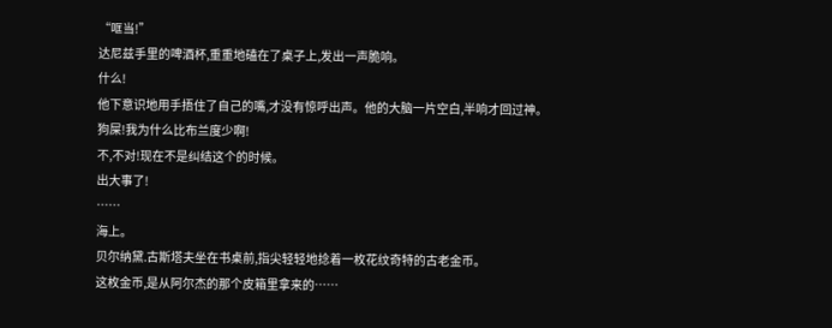“哐当!”
达尼兹手里的啤酒杯,重重地磕在了桌子上,发出一声脆响。
什么!
他下意识地用手捂住了自己的嘴,才没有惊呼出声。他的大脑一片空白,半响才回过神。
狗屎!我为什么比布兰度少啊!
不,不对!现在不是纠结这个的时候。
出大事了!
……
海上。
贝尔纳黛.古斯塔夫坐在书桌前,指尖轻轻地捻着一枚花纹奇特的古老金币。
这枚金币,是从阿尔杰的那个皮箱里拿来的……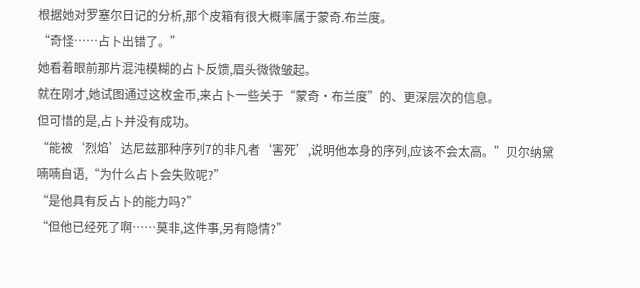根据她对罗塞尔日记的分析,那个皮箱有很大概率属于蒙奇.布兰度。
“奇怪……占卜出错了。”
她看着眼前那片混沌模糊的占卜反馈,眉头微微皱起。
就在刚才,她试图通过这枚金币,来占卜一些关于“蒙奇·布兰度”的、更深层次的信息。
但可惜的是,占卜并没有成功。
“能被‘烈焰’达尼兹那种序列7的非凡者‘害死’,说明他本身的序列,应该不会太高。”贝尔纳黛喃喃自语,“为什么占卜会失败呢?”
“是他具有反占卜的能力吗?”
“但他已经死了啊……莫非,这件事,另有隐情?”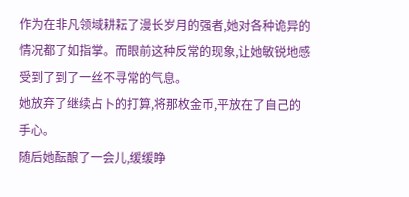作为在非凡领域耕耘了漫长岁月的强者,她对各种诡异的情况都了如指掌。而眼前这种反常的现象,让她敏锐地感受到了到了一丝不寻常的气息。
她放弃了继续占卜的打算,将那枚金币,平放在了自己的手心。
随后她酝酿了一会儿,缓缓睁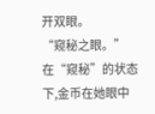开双眼。
“窥秘之眼。”
在“窥秘”的状态下,金币在她眼中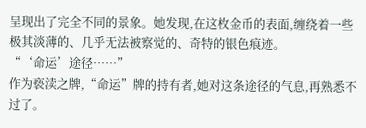呈现出了完全不同的景象。她发现,在这枚金币的表面,缠绕着一些极其淡薄的、几乎无法被察觉的、奇特的银色痕迹。
“‘命运’途径……”
作为亵渎之牌,“命运”牌的持有者,她对这条途径的气息,再熟悉不过了。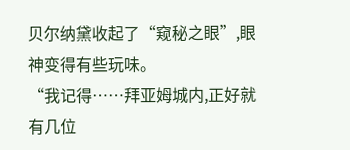贝尔纳黛收起了“窥秘之眼”,眼神变得有些玩味。
“我记得……拜亚姆城内,正好就有几位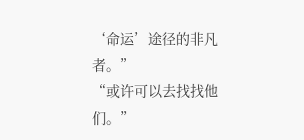‘命运’途径的非凡者。”
“或许可以去找找他们。”